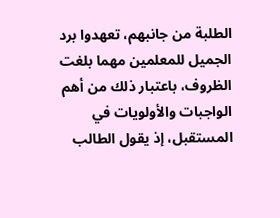الطلبة من جانبهم، تعهدوا برد الجميل للمعلمين مهما بلغت الظروف، باعتبار ذلك من أهم الواجبات والأولويات في المستقبل، إذ يقول الطالب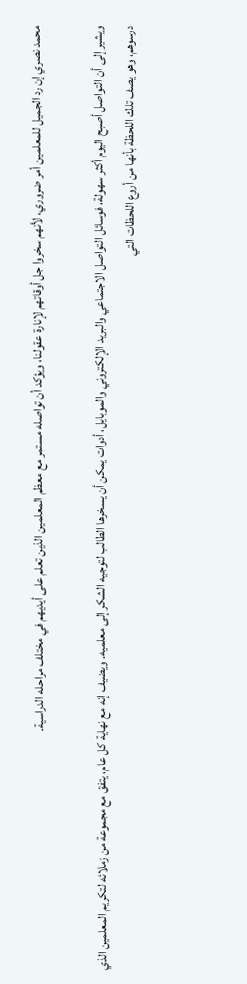محمد نصري إن رد الجميل للمعلمين أمر ضروري، لأنهم سخروا جل أوقاتهم لإنارة عقولنا، ويؤكد أن تواصله مستمر مع معظم المعلمين الذين تعلم على أيديهم في مختلف مراحله الدراسية.

ويشير إلى أن التواصل أصبح اليوم أكثر سهولة، فوسائل التواصل الاجتماعي والبريد الإلكتروني والموبايل، أدوات يمكن أن يسخرها الطالب لتوجيه الشكر إلى معلميه. ويضيف إنه مع نهاية كل عام، يتفق مع مجموعة من زملائه لتكريم المعلمين الذي درسوهم، وهو يصف تلك اللحظة بأنها من أروع اللحظات التي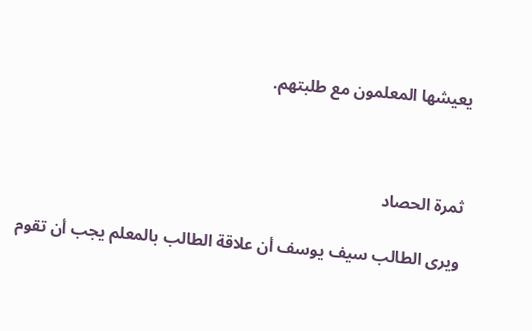يعيشها المعلمون مع طلبتهم.



ثمرة الحصاد

ويرى الطالب سيف يوسف أن علاقة الطالب بالمعلم يجب أن تقوم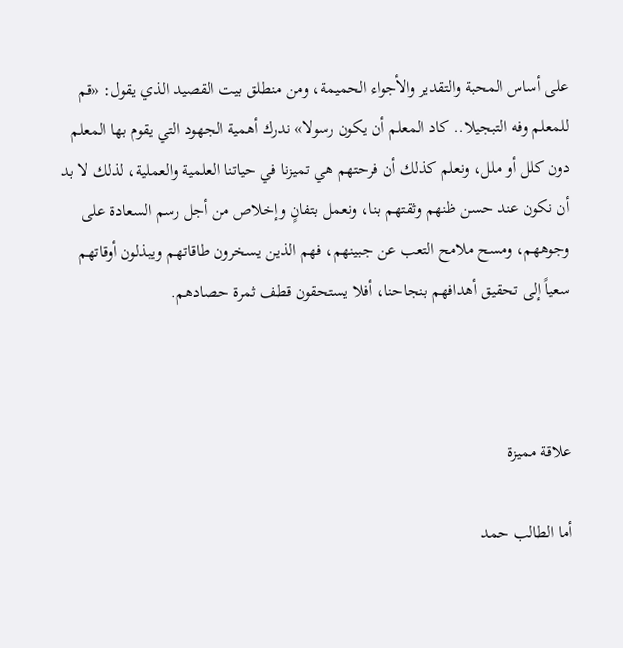على أساس المحبة والتقدير والأجواء الحميمة، ومن منطلق بيت القصيد الذي يقول: «قم للمعلم وفه التبجيلا.. كاد المعلم أن يكون رسولا» ندرك أهمية الجهود التي يقوم بها المعلم دون كلل أو ملل، ونعلم كذلك أن فرحتهم هي تميزنا في حياتنا العلمية والعملية، لذلك لا بد أن نكون عند حسن ظنهم وثقتهم بنا، ونعمل بتفانٍ وإخلاص من أجل رسم السعادة على وجوههم، ومسح ملامح التعب عن جبينهم، فهم الذين يسخرون طاقاتهم ويبذلون أوقاتهم سعياً إلى تحقيق أهدافهم بنجاحنا، أفلا يستحقون قطف ثمرة حصادهم.



علاقة مميزة

أما الطالب حمد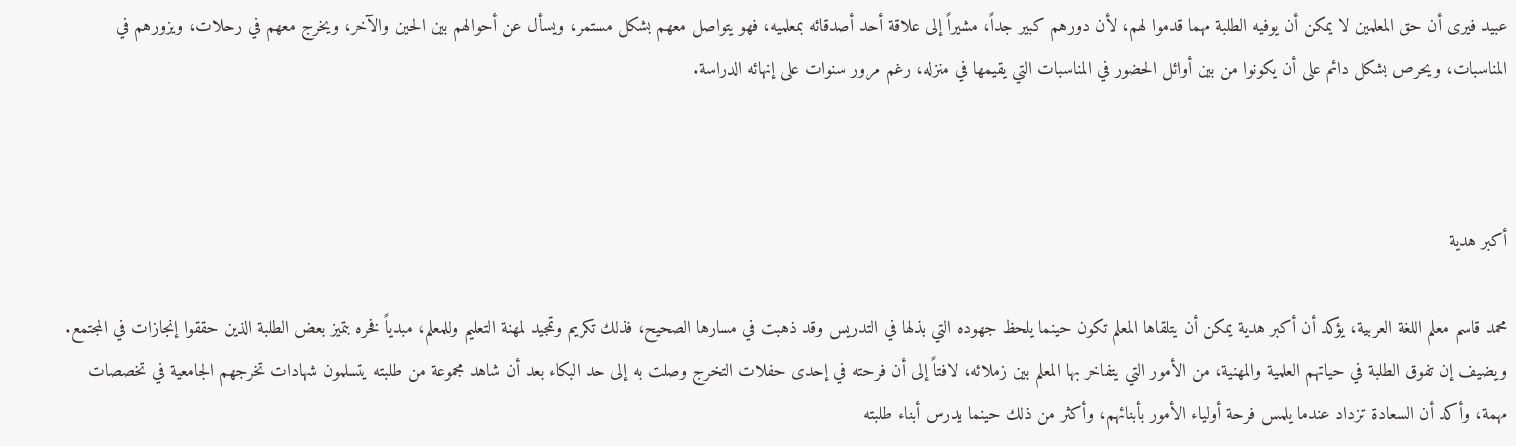عبيد فيرى أن حق المعلمين لا يمكن أن يوفيه الطلبة مهما قدموا لهم، لأن دورهم كبير جداً، مشيراً إلى علاقة أحد أصدقائه بمعلميه، فهو يتواصل معهم بشكل مستمر، ويسأل عن أحوالهم بين الحين والآخر، ويخرج معهم في رحلات، ويزورهم في المناسبات، ويحرص بشكل دائم على أن يكونوا من بين أوائل الحضور في المناسبات التي يقيمها في منزله، رغم مرور سنوات على إنهائه الدراسة.



أكبر هدية

محمد قاسم معلم اللغة العربية، يؤكد أن أكبر هدية يمكن أن يتلقاها المعلم تكون حينما يلحظ جهوده التي بذلها في التدريس وقد ذهبت في مسارها الصحيح، فذلك تكريم وتمجيد لمهنة التعليم وللمعلم، مبدياً فخره بتميز بعض الطلبة الذين حققوا إنجازات في المجتمع. ويضيف إن تفوق الطلبة في حياتهم العلمية والمهنية، من الأمور التي يتفاخر بها المعلم بين زملائه، لافتاً إلى أن فرحته في إحدى حفلات التخرج وصلت به إلى حد البكاء بعد أن شاهد مجموعة من طلبته يتسلمون شهادات تخرجهم الجامعية في تخصصات مهمة، وأكد أن السعادة تزداد عندما يلمس فرحة أولياء الأمور بأبنائهم، وأكثر من ذلك حينما يدرس أبناء طلبته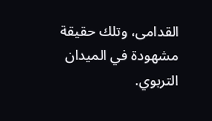القدامى، وتلك حقيقة مشهودة في الميدان التربوي.